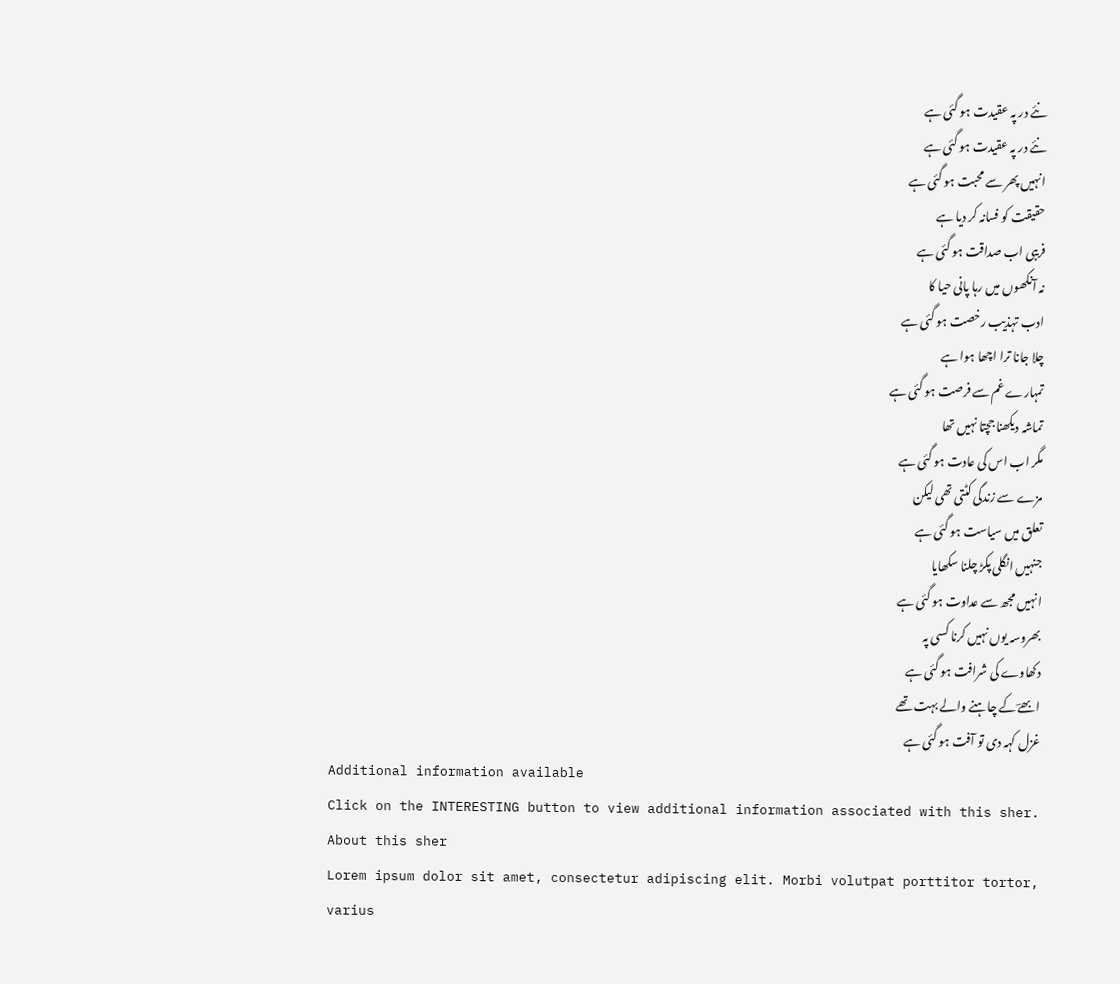نئے در پہ عقیدت ہو گئی ہے
نئے در پہ عقیدت ہو گئی ہے
انہیں پھر سے محبت ہو گئی ہے
حقیقت کو فسانہ کر دیا ہے
فریبی اب صداقت ہو گئی ہے
نہ آنکھوں میں رہا پانی حیا کا
ادب تہذیب رخصت ہو گئی ہے
چلا جانا ترا اچھا ہوا ہے
تمہارے غم سے فرصت ہو گئی ہے
تماشہ دیکھنا جچتا نہیں تھا
مگر اب اس کی عادت ہو گئی ہے
مزے سے زندگی کٹتی تھی لیکن
تعلق میں سیاست ہو گئی ہے
جنہیں انگلی پکڑ چلنا سکھایا
انہیں مجھ سے عداوت ہو گئی ہے
بھروسہ یوں نہیں کرنا کسی پہ
دکھاوے کی شرافت ہو گئی ہے
ابھےؔ کے چاہنے والے بہت تھے
غزل کہہ دی تو آفت ہو گئی ہے
Additional information available
Click on the INTERESTING button to view additional information associated with this sher.
About this sher
Lorem ipsum dolor sit amet, consectetur adipiscing elit. Morbi volutpat porttitor tortor, varius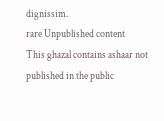dignissim.
rare Unpublished content
This ghazal contains ashaar not published in the public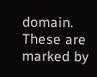domain. These are marked by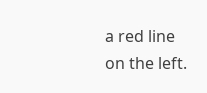a red line on the left.